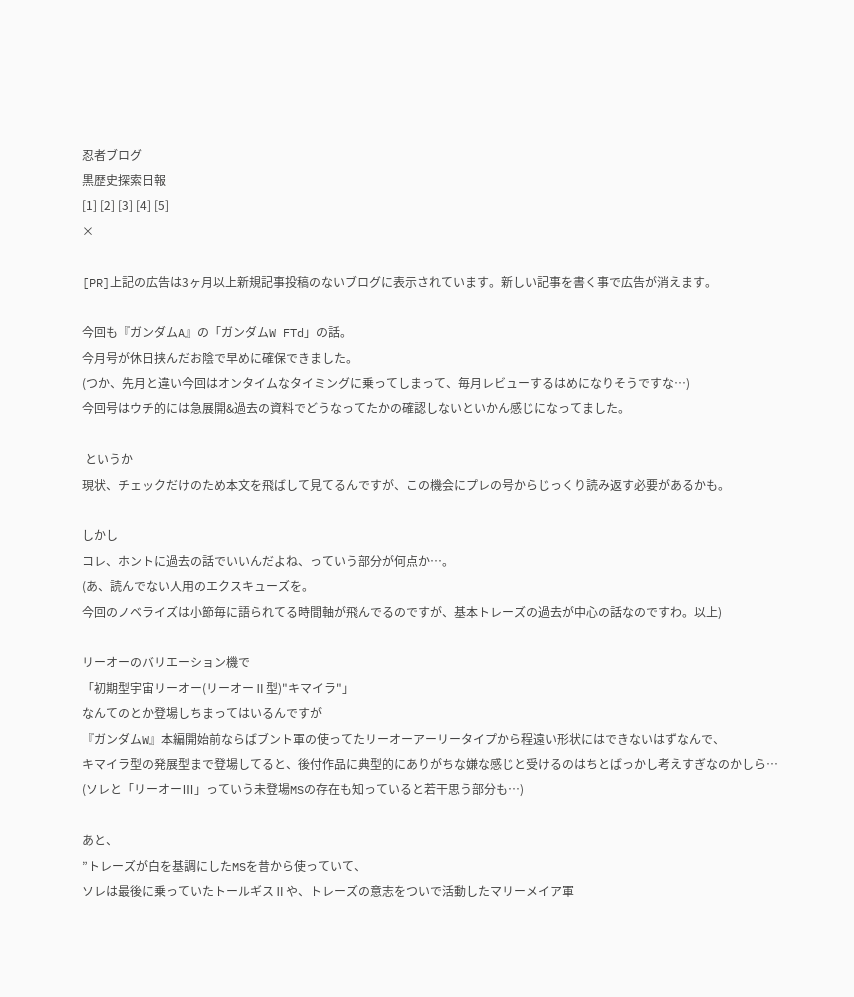忍者ブログ
黒歴史探索日報
[1] [2] [3] [4] [5]
×

[PR]上記の広告は3ヶ月以上新規記事投稿のないブログに表示されています。新しい記事を書く事で広告が消えます。

今回も『ガンダムA』の「ガンダムW FTd」の話。
今月号が休日挟んだお陰で早めに確保できました。
(つか、先月と違い今回はオンタイムなタイミングに乗ってしまって、毎月レビューするはめになりそうですな…)
今回号はウチ的には急展開&過去の資料でどうなってたかの確認しないといかん感じになってました。

 というか
現状、チェックだけのため本文を飛ばして見てるんですが、この機会にプレの号からじっくり読み返す必要があるかも。

しかし
コレ、ホントに過去の話でいいんだよね、っていう部分が何点か…。
(あ、読んでない人用のエクスキューズを。
今回のノベライズは小節毎に語られてる時間軸が飛んでるのですが、基本トレーズの過去が中心の話なのですわ。以上)

リーオーのバリエーション機で
「初期型宇宙リーオー(リーオーⅡ型)"キマイラ"」
なんてのとか登場しちまってはいるんですが
『ガンダムW』本編開始前ならばブント軍の使ってたリーオーアーリータイプから程遠い形状にはできないはずなんで、
キマイラ型の発展型まで登場してると、後付作品に典型的にありがちな嫌な感じと受けるのはちとばっかし考えすぎなのかしら…
(ソレと「リーオーⅢ」っていう未登場MSの存在も知っていると若干思う部分も…)

あと、
”トレーズが白を基調にしたMSを昔から使っていて、
ソレは最後に乗っていたトールギスⅡや、トレーズの意志をついで活動したマリーメイア軍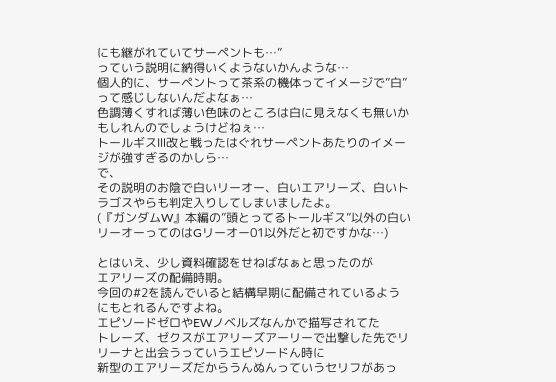にも継がれていてサーペントも…”
っていう説明に納得いくようないかんような…
個人的に、サーペントって茶系の機体ってイメージで”白”って感じしないんだよなぁ…
色調薄くすれば薄い色味のところは白に見えなくも無いかもしれんのでしょうけどねぇ…
トールギスⅢ改と戦ったはぐれサーペントあたりのイメージが強すぎるのかしら…
で、
その説明のお陰で白いリーオー、白いエアリーズ、白いトラゴスやらも判定入りしてしまいましたよ。
(『ガンダムW』本編の”頭とってるトールギス”以外の白いリーオーってのはGリーオー01以外だと初ですかな…)

とはいえ、少し資料確認をせねばなぁと思ったのが
エアリーズの配備時期。
今回の#2を読んでいると結構早期に配備されているようにもとれるんですよね。
エピソードゼロやEWノベルズなんかで描写されてた
トレーズ、ゼクスがエアリーズアーリーで出撃した先でリリーナと出会うっていうエピソードん時に
新型のエアリーズだからうんぬんっていうセリフがあっ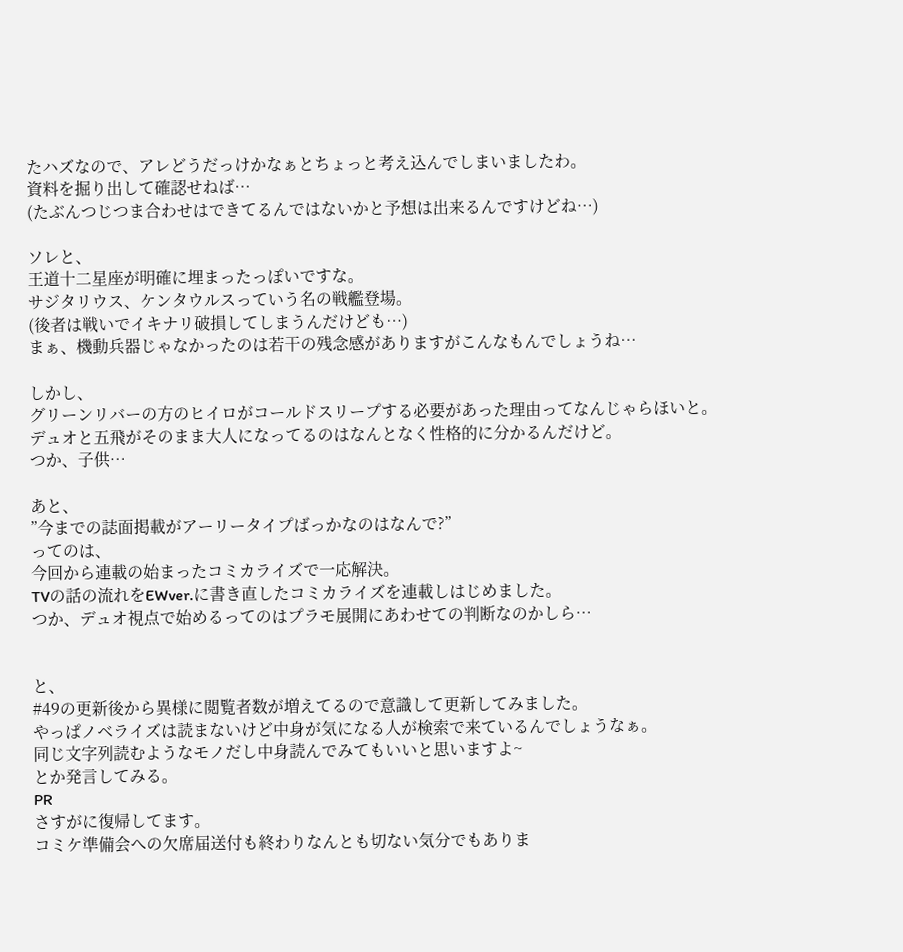たハズなので、アレどうだっけかなぁとちょっと考え込んでしまいましたわ。
資料を掘り出して確認せねば…
(たぶんつじつま合わせはできてるんではないかと予想は出来るんですけどね…)

ソレと、
王道十二星座が明確に埋まったっぽいですな。
サジタリウス、ケンタウルスっていう名の戦艦登場。
(後者は戦いでイキナリ破損してしまうんだけども…)
まぁ、機動兵器じゃなかったのは若干の残念感がありますがこんなもんでしょうね…

しかし、
グリーンリバーの方のヒイロがコールドスリープする必要があった理由ってなんじゃらほいと。
デュオと五飛がそのまま大人になってるのはなんとなく性格的に分かるんだけど。
つか、子供…

あと、
”今までの誌面掲載がアーリータイプばっかなのはなんで?”
ってのは、
今回から連載の始まったコミカライズで一応解決。
TVの話の流れをEWver.に書き直したコミカライズを連載しはじめました。
つか、デュオ視点で始めるってのはプラモ展開にあわせての判断なのかしら…


と、
#49の更新後から異様に閲覧者数が増えてるので意識して更新してみました。
やっぱノベライズは読まないけど中身が気になる人が検索で来ているんでしょうなぁ。
同じ文字列読むようなモノだし中身読んでみてもいいと思いますよ~
とか発言してみる。
PR
さすがに復帰してます。
コミケ準備会への欠席届送付も終わりなんとも切ない気分でもありま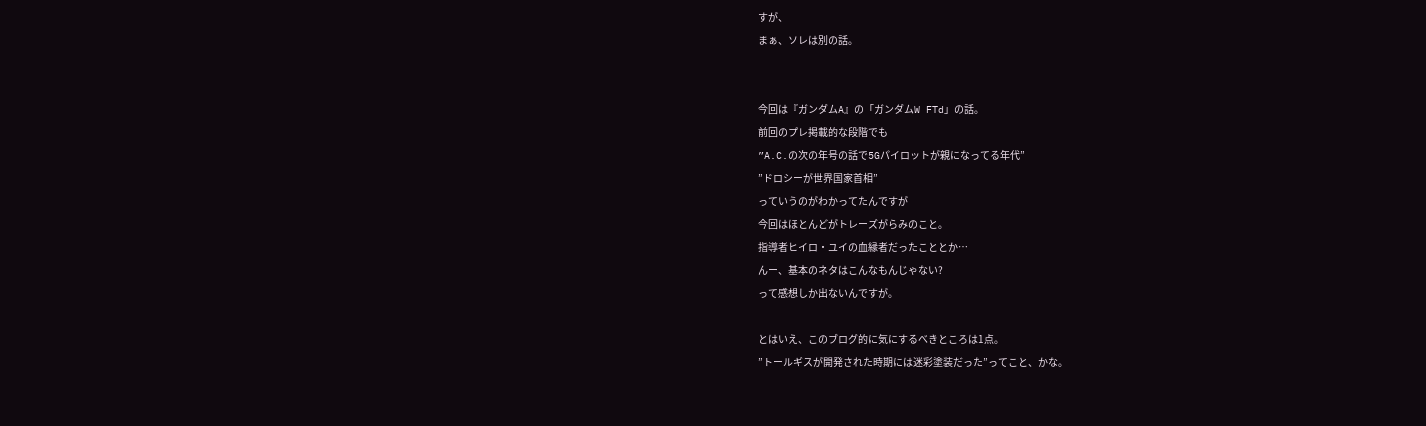すが、
まぁ、ソレは別の話。


今回は『ガンダムA』の「ガンダムW FTd」の話。
前回のプレ掲載的な段階でも
”A.C.の次の年号の話で5Gパイロットが親になってる年代”
”ドロシーが世界国家首相”
っていうのがわかってたんですが
今回はほとんどがトレーズがらみのこと。
指導者ヒイロ・ユイの血縁者だったこととか…
んー、基本のネタはこんなもんじゃない?
って感想しか出ないんですが。

とはいえ、このブログ的に気にするべきところは1点。
”トールギスが開発された時期には迷彩塗装だった”ってこと、かな。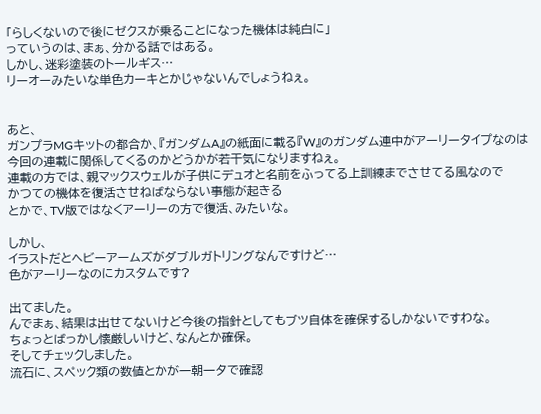「らしくないので後にゼクスが乗ることになった機体は純白に」
っていうのは、まぁ、分かる話ではある。
しかし、迷彩塗装のトールギス…
リーオーみたいな単色カーキとかじゃないんでしょうねぇ。


あと、
ガンプラMGキットの都合か、『ガンダムA』の紙面に載る『W』のガンダム連中がアーリータイプなのは今回の連載に関係してくるのかどうかが若干気になりますねぇ。
連載の方では、親マックスウェルが子供にデュオと名前をふってる上訓練までさせてる風なので
かつての機体を復活させねばならない事態が起きる
とかで、TV版ではなくアーリーの方で復活、みたいな。

しかし、
イラストだとヘビーアームズがダブルガトリングなんですけど…
色がアーリーなのにカスタムです?

出てました。
んでまぁ、結果は出せてないけど今後の指針としてもブツ自体を確保するしかないですわな。
ちょっとばっかし懐厳しいけど、なんとか確保。
そしてチェックしました。
流石に、スペック類の数値とかが一朝一夕で確認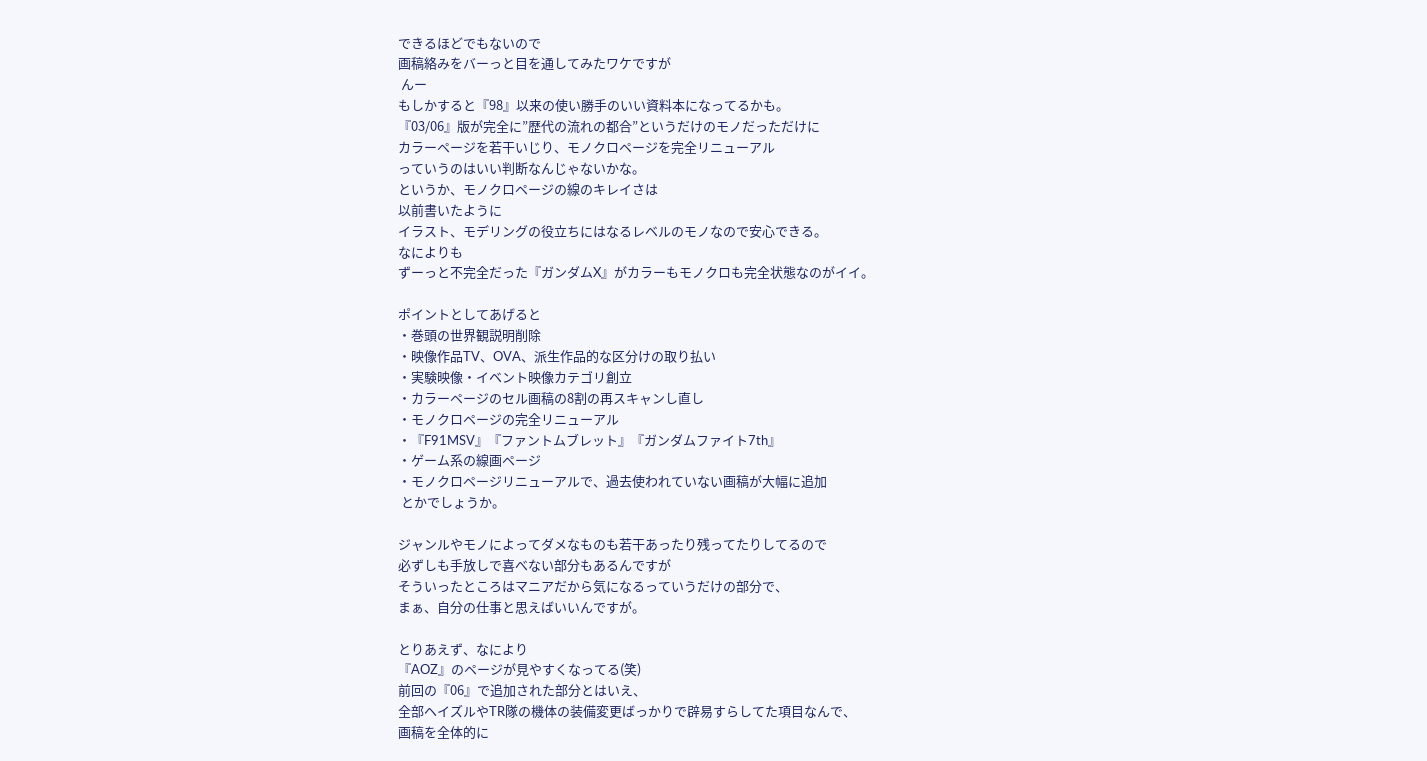できるほどでもないので
画稿絡みをバーっと目を通してみたワケですが
 んー
もしかすると『98』以来の使い勝手のいい資料本になってるかも。
『03/06』版が完全に”歴代の流れの都合”というだけのモノだっただけに
カラーページを若干いじり、モノクロページを完全リニューアル
っていうのはいい判断なんじゃないかな。
というか、モノクロページの線のキレイさは
以前書いたように
イラスト、モデリングの役立ちにはなるレベルのモノなので安心できる。
なによりも
ずーっと不完全だった『ガンダムX』がカラーもモノクロも完全状態なのがイイ。

ポイントとしてあげると
・巻頭の世界観説明削除
・映像作品TV、OVA、派生作品的な区分けの取り払い
・実験映像・イベント映像カテゴリ創立
・カラーページのセル画稿の8割の再スキャンし直し
・モノクロページの完全リニューアル
・『F91MSV』『ファントムブレット』『ガンダムファイト7th』
・ゲーム系の線画ページ
・モノクロページリニューアルで、過去使われていない画稿が大幅に追加
 とかでしょうか。

ジャンルやモノによってダメなものも若干あったり残ってたりしてるので
必ずしも手放しで喜べない部分もあるんですが
そういったところはマニアだから気になるっていうだけの部分で、
まぁ、自分の仕事と思えばいいんですが。

とりあえず、なにより
『AOZ』のページが見やすくなってる(笑)
前回の『06』で追加された部分とはいえ、
全部ヘイズルやTR隊の機体の装備変更ばっかりで辟易すらしてた項目なんで、
画稿を全体的に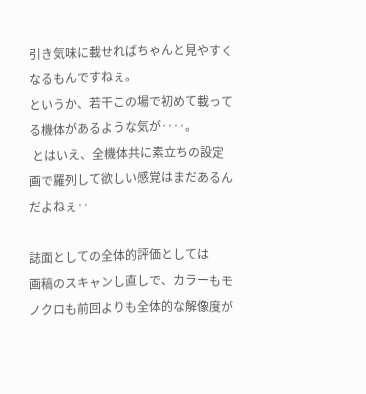引き気味に載せればちゃんと見やすくなるもんですねぇ。
というか、若干この場で初めて載ってる機体があるような気が‥‥。
 とはいえ、全機体共に素立ちの設定画で羅列して欲しい感覚はまだあるんだよねぇ‥

誌面としての全体的評価としては
画稿のスキャンし直しで、カラーもモノクロも前回よりも全体的な解像度が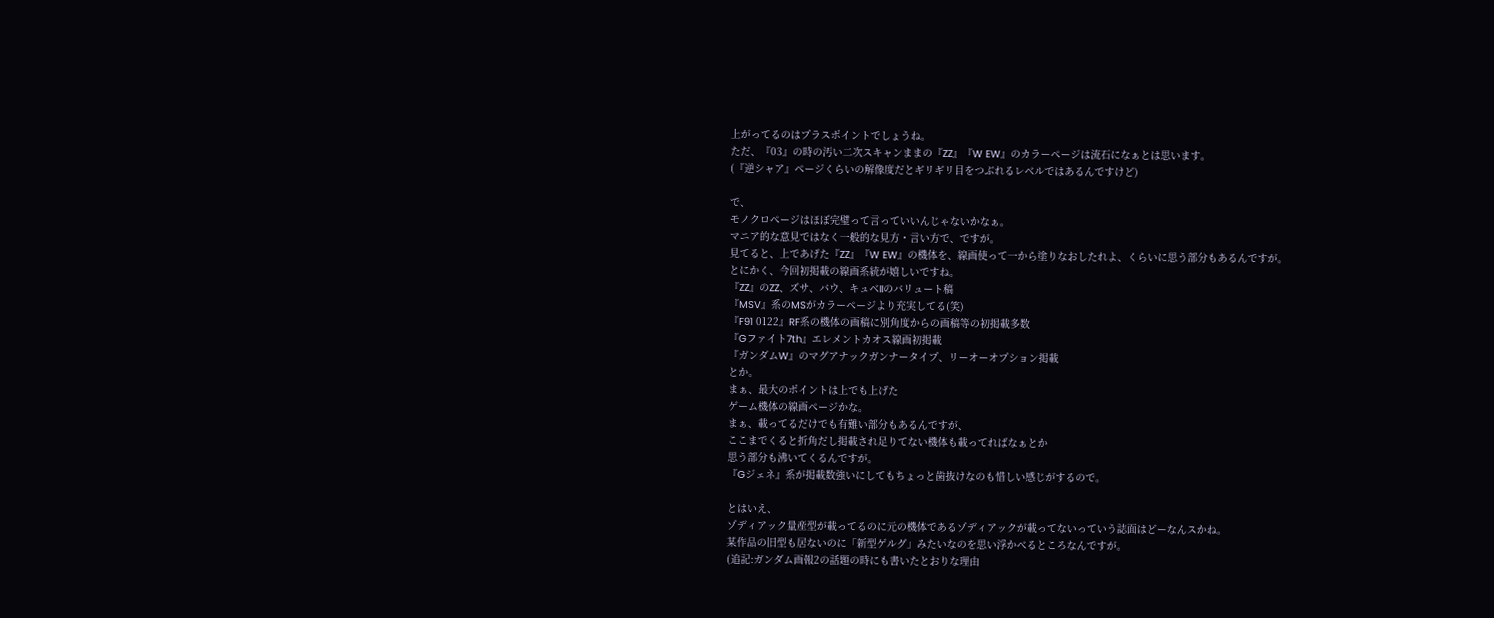上がってるのはプラスポイントでしょうね。
ただ、『03』の時の汚い二次スキャンままの『ZZ』『W EW』のカラーページは流石になぁとは思います。
(『逆シャア』ページくらいの解像度だとギリギリ目をつぶれるレベルではあるんですけど)

で、
モノクロページはほぼ完璧って言っていいんじゃないかなぁ。
マニア的な意見ではなく一般的な見方・言い方で、ですが。
見てると、上であげた『ZZ』『W EW』の機体を、線画使って一から塗りなおしたれよ、くらいに思う部分もあるんですが。
とにかく、今回初掲載の線画系統が嬉しいですね。
『ZZ』のZZ、ズサ、バウ、キュベIIのバリュート稿
『MSV』系のMSがカラーページより充実してる(笑)
『F91 0122』RF系の機体の画稿に別角度からの画稿等の初掲載多数
『Gファイト7th』エレメントカオス線画初掲載
『ガンダムW』のマグアナックガンナータイプ、リーオーオプション掲載
とか。
まぁ、最大のポイントは上でも上げた
ゲーム機体の線画ページかな。
まぁ、載ってるだけでも有難い部分もあるんですが、
ここまでくると折角だし掲載され足りてない機体も載ってればなぁとか
思う部分も沸いてくるんですが。
『Gジェネ』系が掲載数強いにしてもちょっと歯抜けなのも惜しい感じがするので。

とはいえ、
ゾディアック量産型が載ってるのに元の機体であるゾディアックが載ってないっていう誌面はどーなんスかね。
某作品の旧型も居ないのに「新型ゲルグ」みたいなのを思い浮かべるところなんですが。
(追記:ガンダム画報2の話題の時にも書いたとおりな理由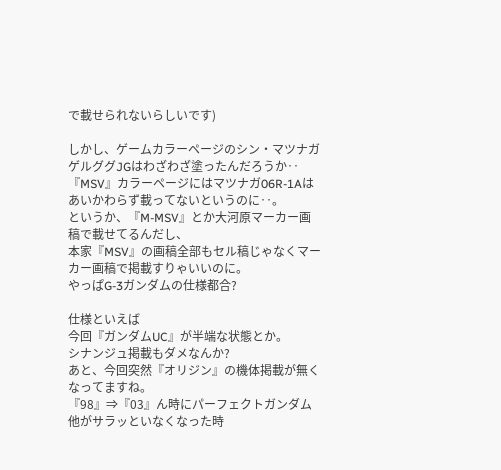で載せられないらしいです)

しかし、ゲームカラーページのシン・マツナガゲルググJGはわざわざ塗ったんだろうか‥
『MSV』カラーページにはマツナガ06R-1Aはあいかわらず載ってないというのに‥。
というか、『M-MSV』とか大河原マーカー画稿で載せてるんだし、
本家『MSV』の画稿全部もセル稿じゃなくマーカー画稿で掲載すりゃいいのに。
やっぱG-3ガンダムの仕様都合?

仕様といえば
今回『ガンダムUC』が半端な状態とか。
シナンジュ掲載もダメなんか?
あと、今回突然『オリジン』の機体掲載が無くなってますね。
『98』⇒『03』ん時にパーフェクトガンダム他がサラッといなくなった時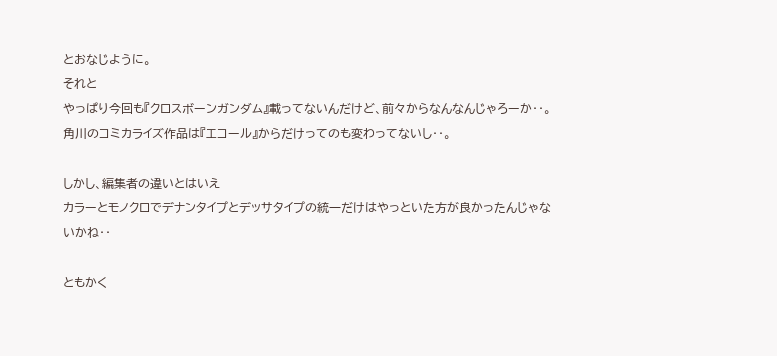とおなじように。
それと
やっぱり今回も『クロスボーンガンダム』載ってないんだけど、前々からなんなんじゃろーか‥。
角川のコミカライズ作品は『エコール』からだけってのも変わってないし‥。

しかし、編集者の違いとはいえ
カラーとモノクロでデナンタイプとデッサタイプの統一だけはやっといた方が良かったんじゃないかね‥

ともかく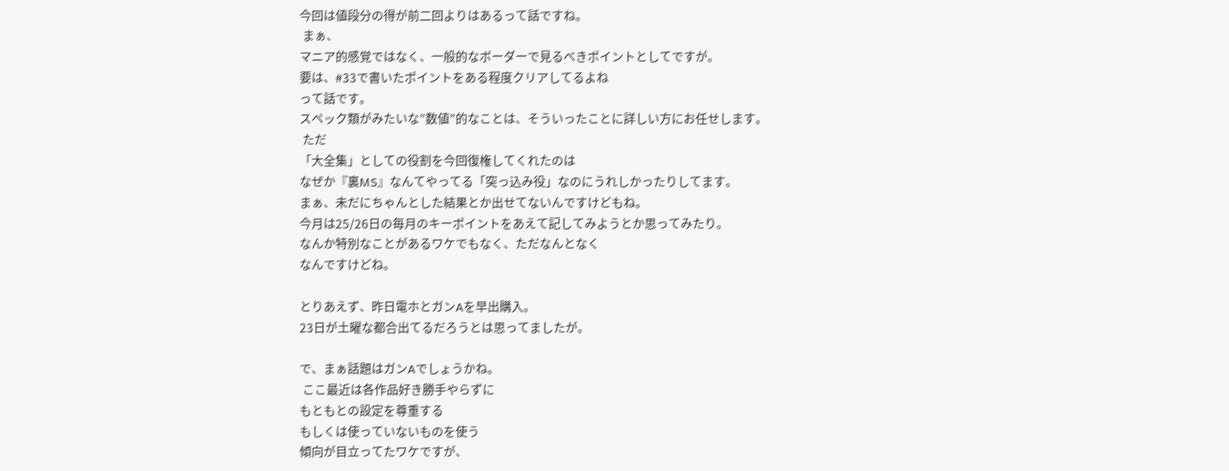今回は値段分の得が前二回よりはあるって話ですね。
 まぁ、
マニア的感覚ではなく、一般的なボーダーで見るべきポイントとしてですが。
要は、#33で書いたポイントをある程度クリアしてるよね
って話です。
スペック類がみたいな”数値”的なことは、そういったことに詳しい方にお任せします。
 ただ
「大全集」としての役割を今回復権してくれたのは
なぜか『裏MS』なんてやってる「突っ込み役」なのにうれしかったりしてます。
まぁ、未だにちゃんとした結果とか出せてないんですけどもね。
今月は25/26日の毎月のキーポイントをあえて記してみようとか思ってみたり。
なんか特別なことがあるワケでもなく、ただなんとなく
なんですけどね。

とりあえず、昨日電ホとガンAを早出購入。
23日が土曜な都合出てるだろうとは思ってましたが。

で、まぁ話題はガンAでしょうかね。
 ここ最近は各作品好き勝手やらずに
もともとの設定を尊重する
もしくは使っていないものを使う
傾向が目立ってたワケですが、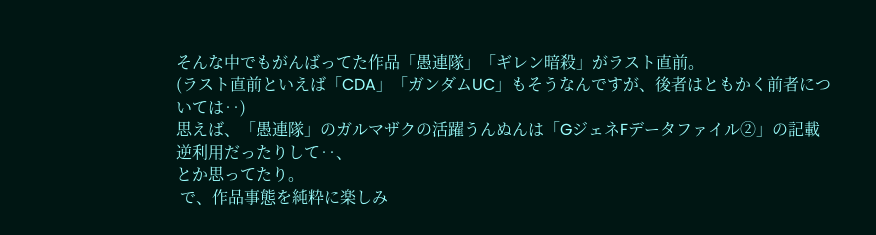そんな中でもがんばってた作品「愚連隊」「ギレン暗殺」がラスト直前。
(ラスト直前といえば「CDA」「ガンダムUC」もそうなんですが、後者はともかく前者については‥)
思えば、「愚連隊」のガルマザクの活躍うんぬんは「GジェネFデータファイル②」の記載逆利用だったりして‥、
とか思ってたり。
 で、作品事態を純粋に楽しみ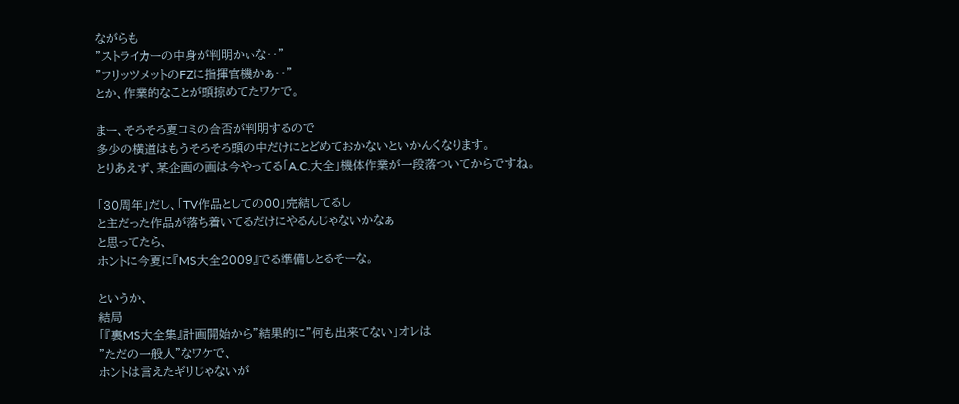ながらも
"ストライカーの中身が判明かぃな‥"
"フリッツメットのFZに指揮官機かぁ‥"
とか、作業的なことが頭掠めてたワケで。

まー、そろそろ夏コミの合否が判明するので
多少の横道はもうそろそろ頭の中だけにとどめておかないといかんくなります。
とりあえず、某企画の画は今やってる「A.C.大全」機体作業が一段落ついてからですね。

「30周年」だし、「TV作品としての00」完結してるし
と主だった作品が落ち着いてるだけにやるんじゃないかなぁ
と思ってたら、
ホントに今夏に『MS大全2009』でる準備しとるそーな。

というか、
結局
「『裏MS大全集』計画開始から”結果的に”何も出来てない」オレは
”ただの一般人”なワケで、
ホントは言えたギリじゃないが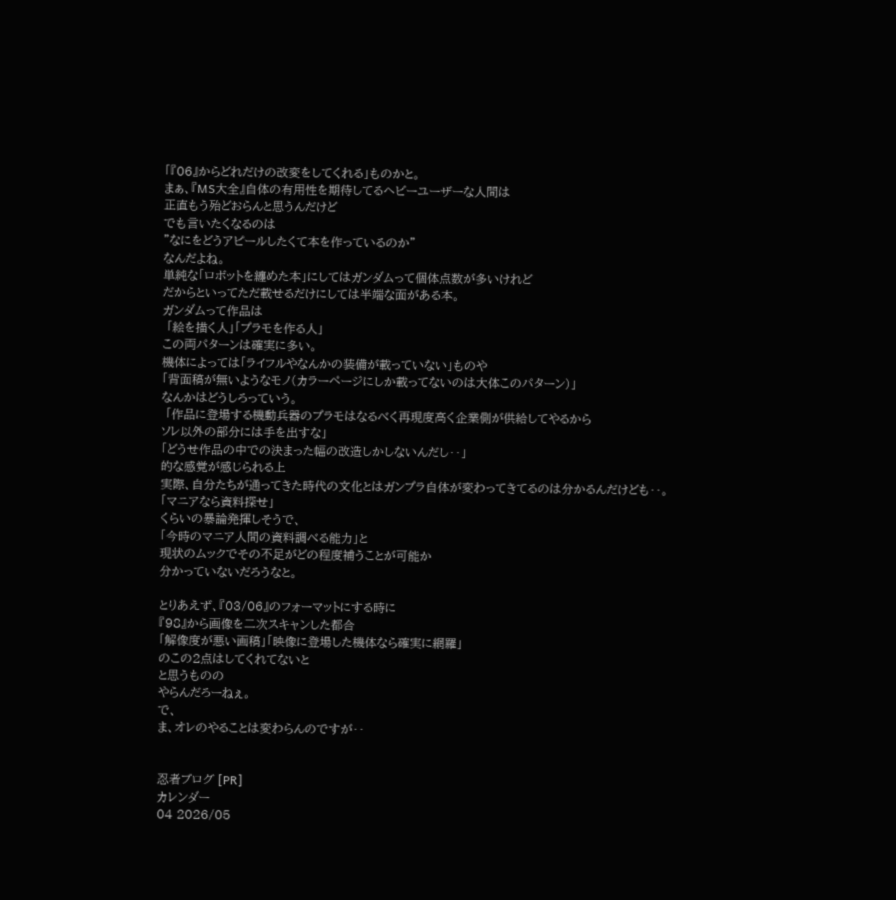「『06』からどれだけの改変をしてくれる」ものかと。
まぁ、『MS大全』自体の有用性を期待してるヘビーユーザーな人間は
正直もう殆どおらんと思うんだけど
でも言いたくなるのは
”なにをどうアピールしたくて本を作っているのか”
なんだよね。
単純な「ロボットを纏めた本」にしてはガンダムって個体点数が多いけれど
だからといってただ載せるだけにしては半端な面がある本。
ガンダムって作品は
 「絵を描く人」「プラモを作る人」
この両パターンは確実に多い。
機体によっては「ライフルやなんかの装備が載っていない」ものや
「背面稿が無いようなモノ(カラーページにしか載ってないのは大体このパターン)」
なんかはどうしろっていう。
 「作品に登場する機動兵器のプラモはなるべく再現度高く企業側が供給してやるから
ソレ以外の部分には手を出すな」
「どうせ作品の中での決まった幅の改造しかしないんだし‥」
的な感覚が感じられる上
実際、自分たちが通ってきた時代の文化とはガンプラ自体が変わってきてるのは分かるんだけども‥。
「マニアなら資料探せ」
くらいの暴論発揮しそうで、
「今時のマニア人間の資料調べる能力」と
現状のムックでその不足がどの程度補うことが可能か
分かっていないだろうなと。

とりあえず、『03/06』のフォーマットにする時に
『98』から画像を二次スキャンした都合
「解像度が悪い画稿」「映像に登場した機体なら確実に網羅」
のこの2点はしてくれてないと
と思うものの
やらんだろーねぇ。
で、
ま、オレのやることは変わらんのですが‥


忍者ブログ [PR]
カレンダー
04 2026/05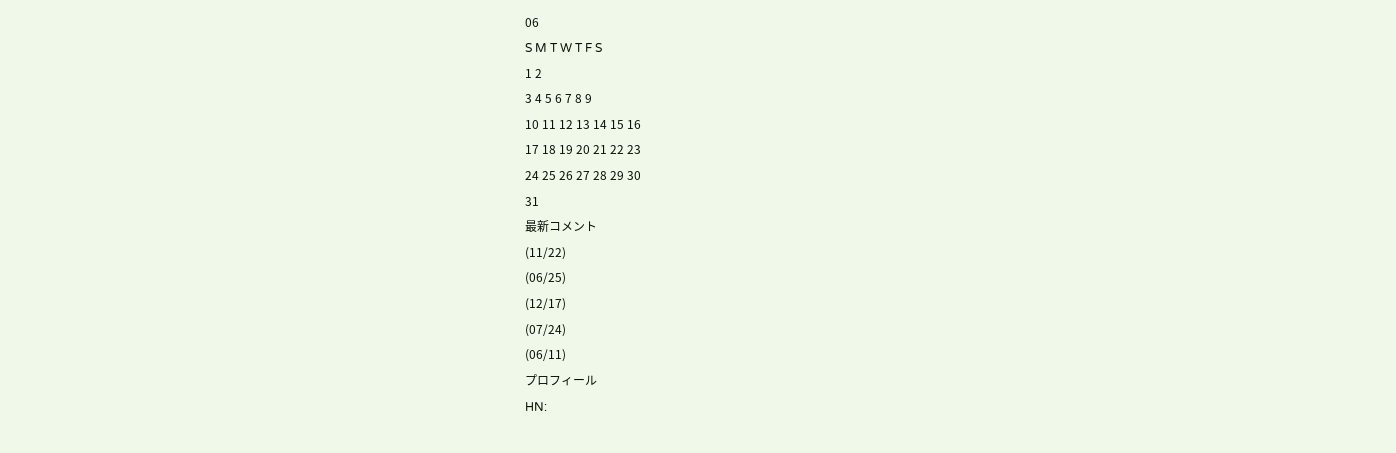06
S M T W T F S
1 2
3 4 5 6 7 8 9
10 11 12 13 14 15 16
17 18 19 20 21 22 23
24 25 26 27 28 29 30
31
最新コメント
(11/22)
(06/25)
(12/17)
(07/24)
(06/11)
プロフィール
HN: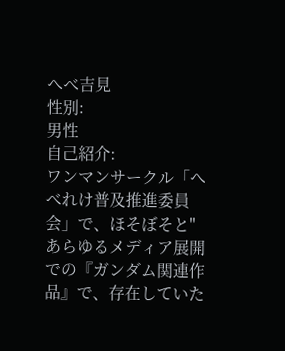へべ吉見
性別:
男性
自己紹介:
ワンマンサークル「へべれけ普及推進委員会」で、ほそぼそと"あらゆるメディア展開での『ガンダム関連作品』で、存在していた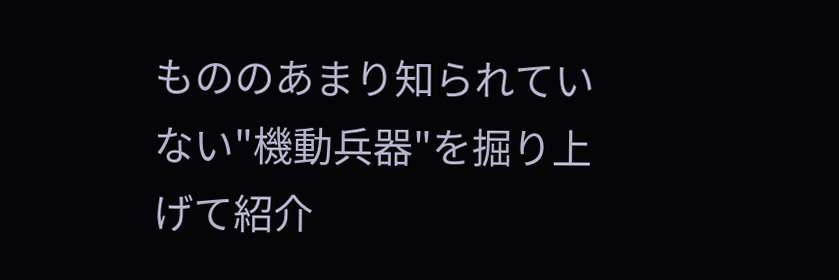もののあまり知られていない"機動兵器"を掘り上げて紹介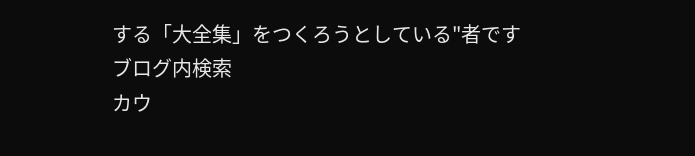する「大全集」をつくろうとしている"者です
ブログ内検索
カウ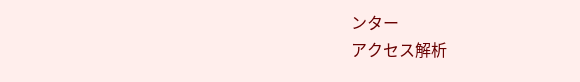ンター
アクセス解析